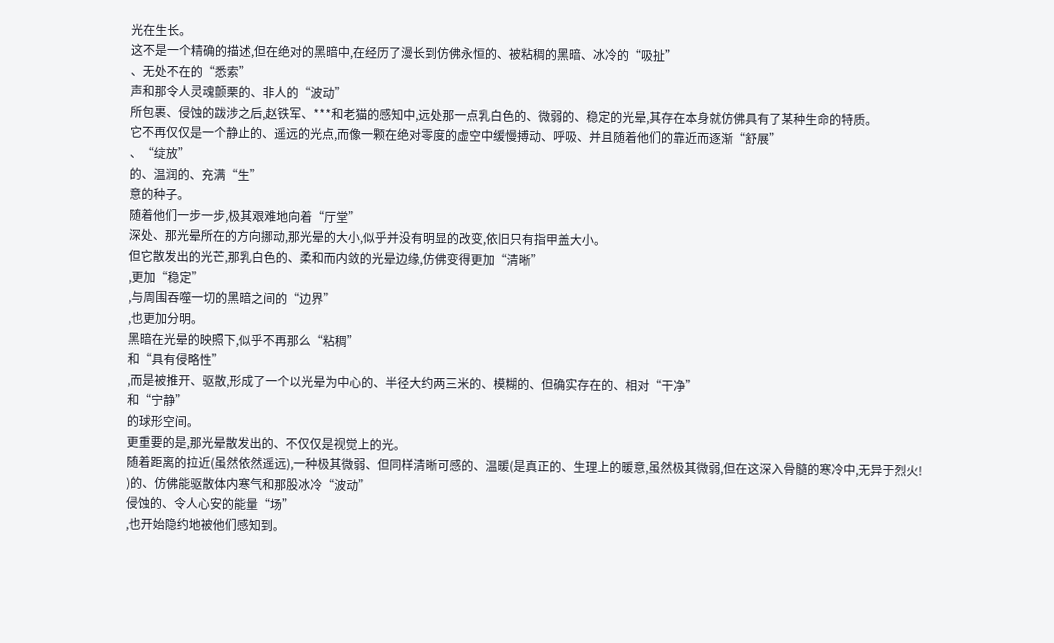光在生长。
这不是一个精确的描述,但在绝对的黑暗中,在经历了漫长到仿佛永恒的、被粘稠的黑暗、冰冷的“吸扯”
、无处不在的“悉索”
声和那令人灵魂颤栗的、非人的“波动”
所包裹、侵蚀的跋涉之后,赵铁军、***和老猫的感知中,远处那一点乳白色的、微弱的、稳定的光晕,其存在本身就仿佛具有了某种生命的特质。
它不再仅仅是一个静止的、遥远的光点,而像一颗在绝对零度的虚空中缓慢搏动、呼吸、并且随着他们的靠近而逐渐“舒展”
、“绽放”
的、温润的、充满“生”
意的种子。
随着他们一步一步,极其艰难地向着“厅堂”
深处、那光晕所在的方向挪动,那光晕的大小,似乎并没有明显的改变,依旧只有指甲盖大小。
但它散发出的光芒,那乳白色的、柔和而内敛的光晕边缘,仿佛变得更加“清晰”
,更加“稳定”
,与周围吞噬一切的黑暗之间的“边界”
,也更加分明。
黑暗在光晕的映照下,似乎不再那么“粘稠”
和“具有侵略性”
,而是被推开、驱散,形成了一个以光晕为中心的、半径大约两三米的、模糊的、但确实存在的、相对“干净”
和“宁静”
的球形空间。
更重要的是,那光晕散发出的、不仅仅是视觉上的光。
随着距离的拉近(虽然依然遥远),一种极其微弱、但同样清晰可感的、温暖(是真正的、生理上的暖意,虽然极其微弱,但在这深入骨髓的寒冷中,无异于烈火!
)的、仿佛能驱散体内寒气和那股冰冷“波动”
侵蚀的、令人心安的能量“场”
,也开始隐约地被他们感知到。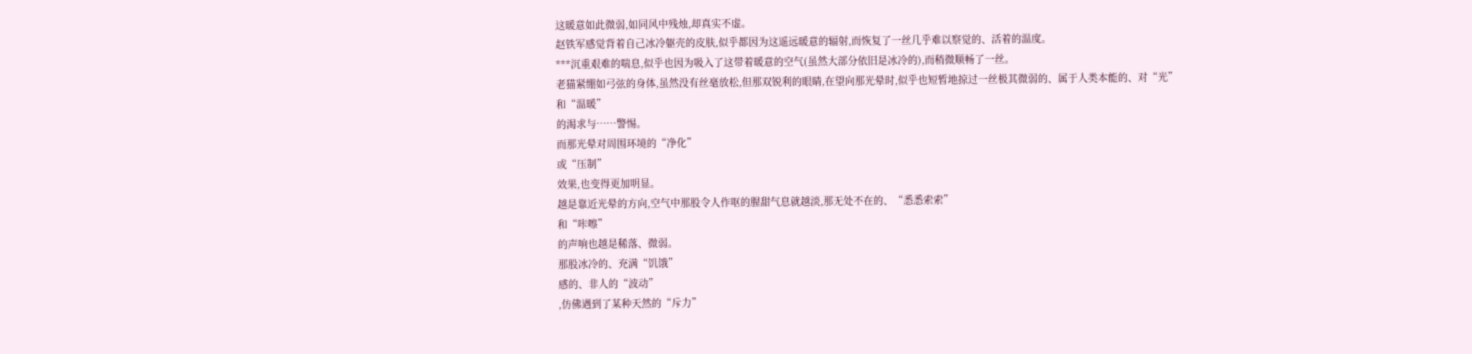这暖意如此微弱,如同风中残烛,却真实不虚。
赵铁军感觉背着自己冰冷躯壳的皮肤,似乎都因为这遥远暖意的辐射,而恢复了一丝几乎难以察觉的、活着的温度。
***沉重艰难的喘息,似乎也因为吸入了这带着暖意的空气(虽然大部分依旧是冰冷的),而稍微顺畅了一丝。
老猫紧绷如弓弦的身体,虽然没有丝毫放松,但那双锐利的眼睛,在望向那光晕时,似乎也短暂地掠过一丝极其微弱的、属于人类本能的、对“光”
和“温暖”
的渴求与……警惕。
而那光晕对周围环境的“净化”
或“压制”
效果,也变得更加明显。
越是靠近光晕的方向,空气中那股令人作呕的腥甜气息就越淡,那无处不在的、“悉悉索索”
和“咔嚓”
的声响也越是稀落、微弱。
那股冰冷的、充满“饥饿”
感的、非人的“波动”
,仿佛遇到了某种天然的“斥力”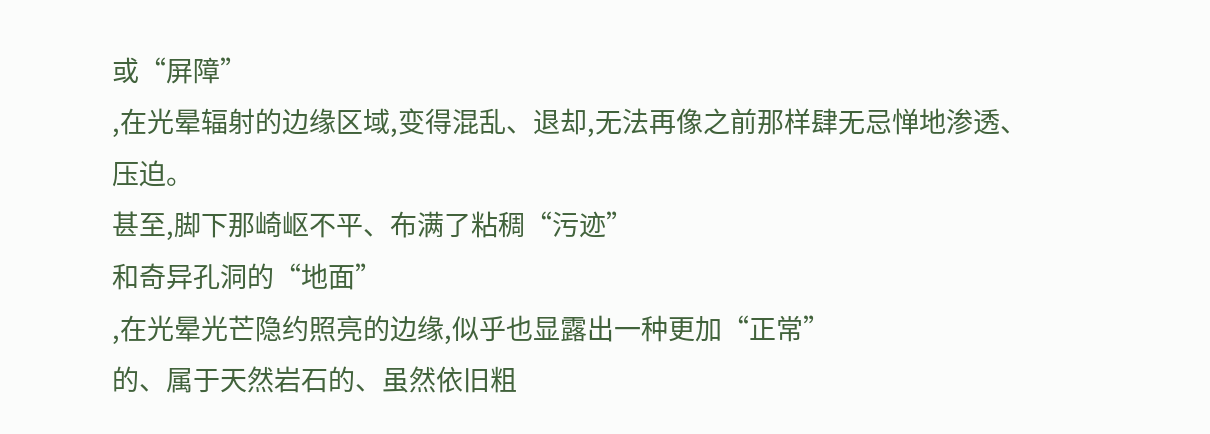或“屏障”
,在光晕辐射的边缘区域,变得混乱、退却,无法再像之前那样肆无忌惮地渗透、压迫。
甚至,脚下那崎岖不平、布满了粘稠“污迹”
和奇异孔洞的“地面”
,在光晕光芒隐约照亮的边缘,似乎也显露出一种更加“正常”
的、属于天然岩石的、虽然依旧粗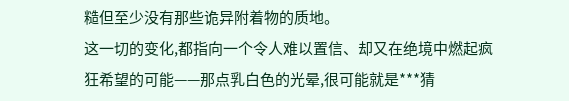糙但至少没有那些诡异附着物的质地。
这一切的变化,都指向一个令人难以置信、却又在绝境中燃起疯狂希望的可能——那点乳白色的光晕,很可能就是***猜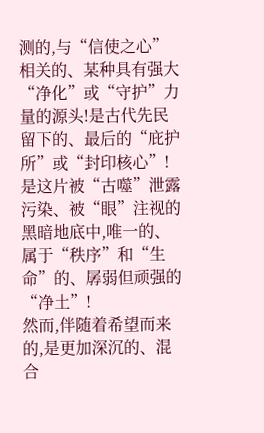测的,与“信使之心”相关的、某种具有强大“净化”或“守护”力量的源头!是古代先民留下的、最后的“庇护所”或“封印核心”!是这片被“古噬”泄露污染、被“眼”注视的黑暗地底中,唯一的、属于“秩序”和“生命”的、孱弱但顽强的“净土”!
然而,伴随着希望而来的,是更加深沉的、混合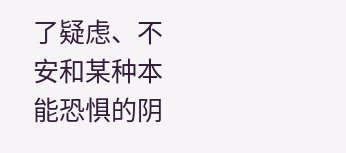了疑虑、不安和某种本能恐惧的阴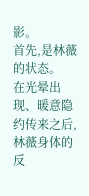影。
首先,是林薇的状态。
在光晕出现、暖意隐约传来之后,林薇身体的反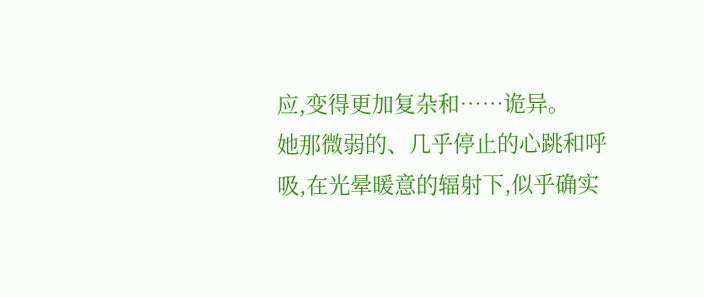应,变得更加复杂和……诡异。
她那微弱的、几乎停止的心跳和呼吸,在光晕暖意的辐射下,似乎确实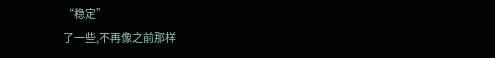“稳定”
了一些,不再像之前那样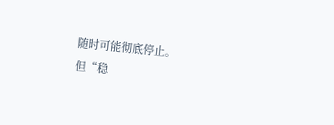随时可能彻底停止。
但“稳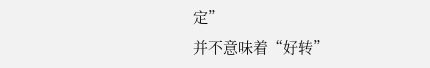定”
并不意味着“好转”